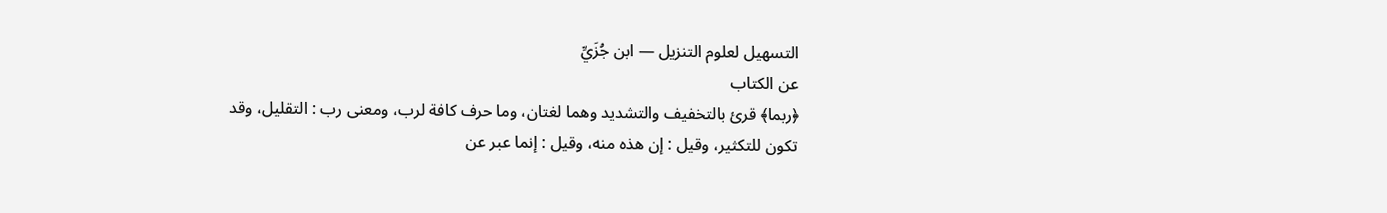التسهيل لعلوم التنزيل — ابن جُزَيِّ
عن الكتاب
﴿ربما﴾ قرئ بالتخفيف والتشديد وهما لغتان، وما حرف كافة لرب، ومعنى رب : التقليل، وقد تكون للتكثير، وقيل : إن هذه منه، وقيل : إنما عبر عن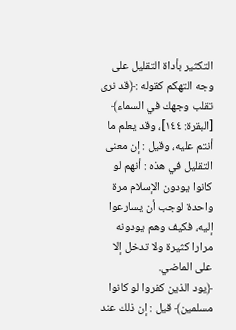التكثير بأداة التقليل على وجه التهكم كقوله :﴿قد نرى تقلب وجهك في السماء﴾ [البقرة: ١٤٤]، وقد يعلم ما أنتم عليه، وقيل : إن معنى التقليل في هذه : أنهم لو كانوا يودون الإسلام مرة واحدة لوجب أن يسارعوا إليه، فكيف وهم يودونه مرارا كثيرة ولا تدخل إلا على الماضي.
﴿يود الذين كفروا لو كانوا مسلمين﴾ قيل : إن ذلك عند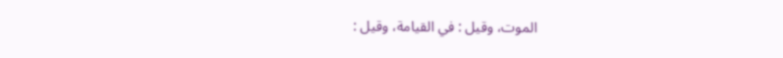الموت، وقيل : في القيامة، وقيل :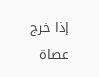إذا خرج عصاة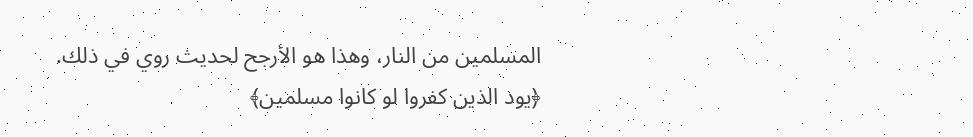المسلمين من النار، وهذا هو الأرجح لحديث روي في ذلك.
﴿يود الذين كفروا لو كانوا مسلمين﴾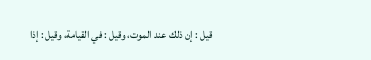قيل : إن ذلك عند الموت، وقيل : في القيامة، وقيل : إذا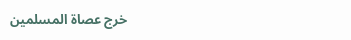خرج عصاة المسلمين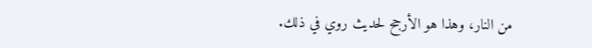من النار، وهذا هو الأرجح لحديث روي في ذلك.